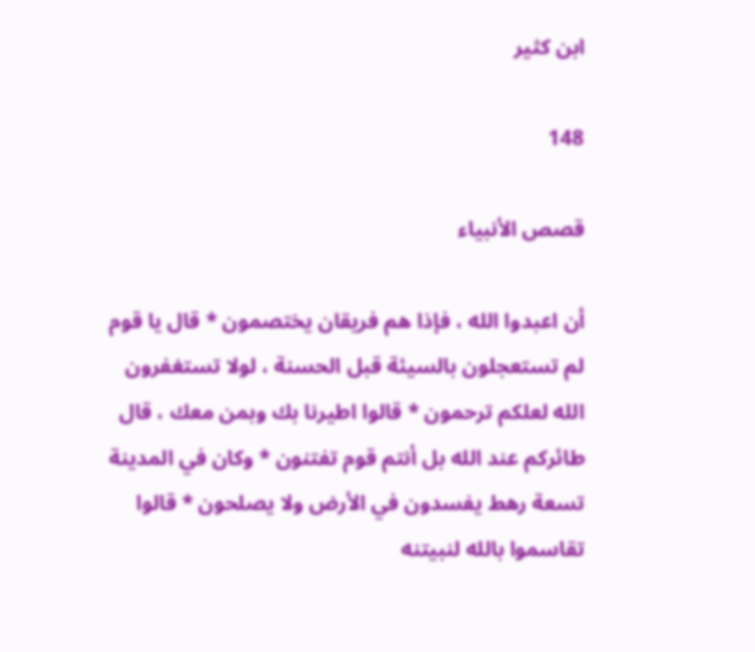ابن كثير

148

قصص الأنبياء

أن اعبدوا الله ، فإذا هم فريقان يختصمون * قال يا قوم لم تستعجلون بالسيئة قبل الحسنة ، لولا تستغفرون الله لعلكم ترحمون * قالوا اطيرنا بك وبمن معك ، قال طائركم عند الله بل أنتم قوم تفتنون * وكان في المدينة تسعة رهط يفسدون في الأرض ولا يصلحون * قالوا تقاسموا بالله لنبيتنه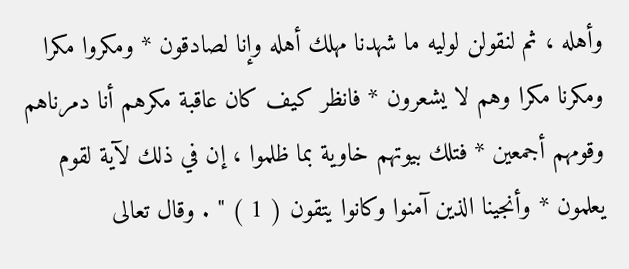وأهله ، ثم لنقولن لوليه ما شهدنا مهلك أهله وإنا لصادقون * ومكروا مكرا ومكرنا مكرا وهم لا يشعرون * فانظر كيف كان عاقبة مكرهم أنا دمرناهم وقومهم أجمعين * فتلك بيوتهم خاوية بما ظلموا ، إن في ذلك لآية لقوم يعلمون * وأنجينا الذين آمنوا وكانوا يتقون ( 1 ) " . وقال تعالى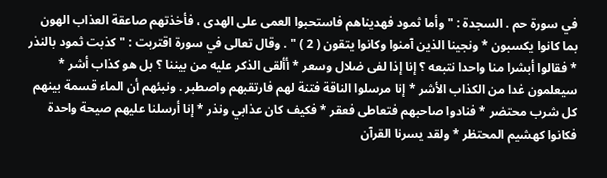في سورة حم . السجدة : " وأما ثمود فهديناهم فاستحبوا العمى على الهدى ، فأخذتهم صاعقة العذاب الهون بما كانوا يكسبون * ونجينا الذين آمنوا وكانوا يتقون ( 2 ) " . وقال تعالى في سورة اقتربت : " كذبت ثمود بالنذر * فقالوا أبشرا منا واحدا نتبعه ؟ إنا إذا لفى ضلال وسعر * أألقى الذكر عليه من بيننا ؟ بل هو كذاب أشر * سيعلمون غدا من الكذاب الأشر * إنا مرسلوا الناقة فتنة لهم فارتقبهم واصطبر . ونبئهم أن الماء قسمة بينهم كل شرب محتضر * فنادوا صاحبهم فتعاطى فعقر * فكيف كان عذابي ونذر * إنا أرسلنا عليهم صيحة واحدة فكانوا كهشيم المحتظر * ولقد يسرنا القرآن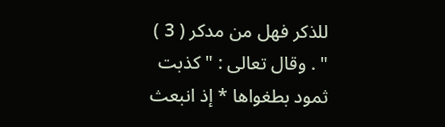للذكر فهل من مدكر ( 3 ) " . وقال تعالى : " كذبت ثمود بطغواها * إذ انبعث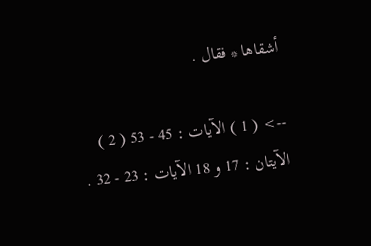أشقاها * فقال .

--> ( 1 ) الآيات : 45 - 53 ( 2 ) الآيتان : 17 و 18 الآيات : 23 - 32 .